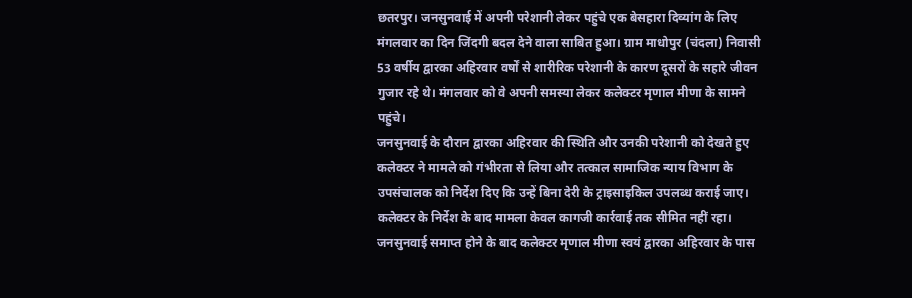छतरपुर। जनसुनवाई में अपनी परेशानी लेकर पहुंचे एक बेसहारा दिव्यांग के लिए मंगलवार का दिन जिंदगी बदल देने वाला साबित हुआ। ग्राम माधोपुर (चंदला) निवासी 53 वर्षीय द्वारका अहिरवार वर्षों से शारीरिक परेशानी के कारण दूसरों के सहारे जीवन गुजार रहे थे। मंगलवार को वे अपनी समस्या लेकर कलेक्टर मृणाल मीणा के सामने पहुंचे।
जनसुनवाई के दौरान द्वारका अहिरवार की स्थिति और उनकी परेशानी को देखते हुए कलेक्टर ने मामले को गंभीरता से लिया और तत्काल सामाजिक न्याय विभाग के उपसंचालक को निर्देश दिए कि उन्हें बिना देरी के ट्राइसाइकिल उपलब्ध कराई जाए।
कलेक्टर के निर्देश के बाद मामला केवल कागजी कार्रवाई तक सीमित नहीं रहा। जनसुनवाई समाप्त होने के बाद कलेक्टर मृणाल मीणा स्वयं द्वारका अहिरवार के पास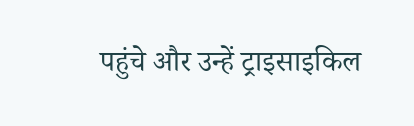पहुंचे और उन्हें ट्राइसाइकिल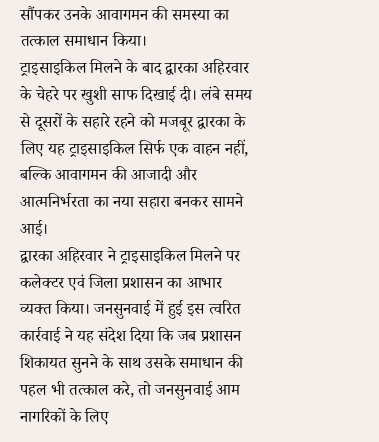सौंपकर उनके आवागमन की समस्या का तत्काल समाधान किया।
ट्राइसाइकिल मिलने के बाद द्वारका अहिरवार के चेहरे पर खुशी साफ दिखाई दी। लंबे समय से दूसरों के सहारे रहने को मजबूर द्वारका के लिए यह ट्राइसाइकिल सिर्फ एक वाहन नहीं, बल्कि आवागमन की आजादी और आत्मनिर्भरता का नया सहारा बनकर सामने आई।
द्वारका अहिरवार ने ट्राइसाइकिल मिलने पर कलेक्टर एवं जिला प्रशासन का आभार व्यक्त किया। जनसुनवाई में हुई इस त्वरित कार्रवाई ने यह संदेश दिया कि जब प्रशासन शिकायत सुनने के साथ उसके समाधान की पहल भी तत्काल करे, तो जनसुनवाई आम नागरिकों के लिए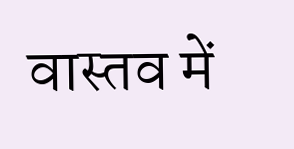वास्तव में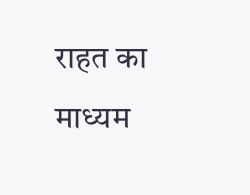राहत का माध्यम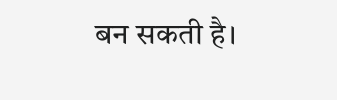बन सकती है।